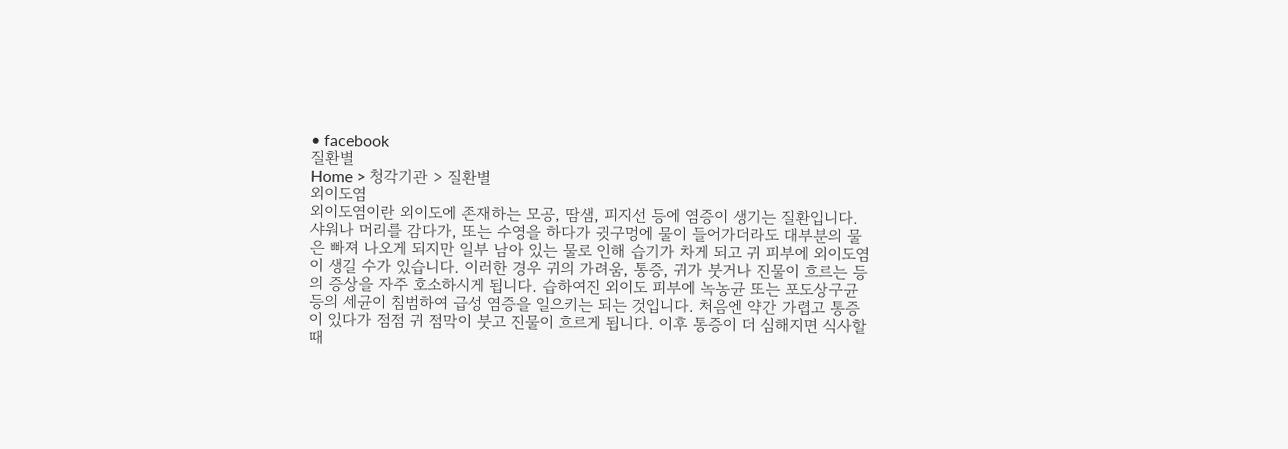• facebook
질환별
Home > 청각기관 > 질환별
외이도염
외이도염이란 외이도에 존재하는 모공, 땀샘, 피지선 등에 염증이 생기는 질환입니다. 샤워나 머리를 감다가, 또는 수영을 하다가 귓구멍에 물이 들어가더라도 대부분의 물은 빠져 나오게 되지만 일부 남아 있는 물로 인해 습기가 차게 되고 귀 피부에 외이도염이 생길 수가 있습니다. 이러한 경우 귀의 가려움, 통증, 귀가 붓거나 진물이 흐르는 등의 증상을 자주 호소하시게 됩니다. 습하여진 외이도 피부에 녹농균 또는 포도상구균 등의 세균이 침범하여 급성 염증을 일으키는 되는 것입니다. 처음엔 약간 가렵고 통증이 있다가 점점 귀 점막이 붓고 진물이 흐르게 됩니다. 이후 통증이 더 심해지면 식사할 때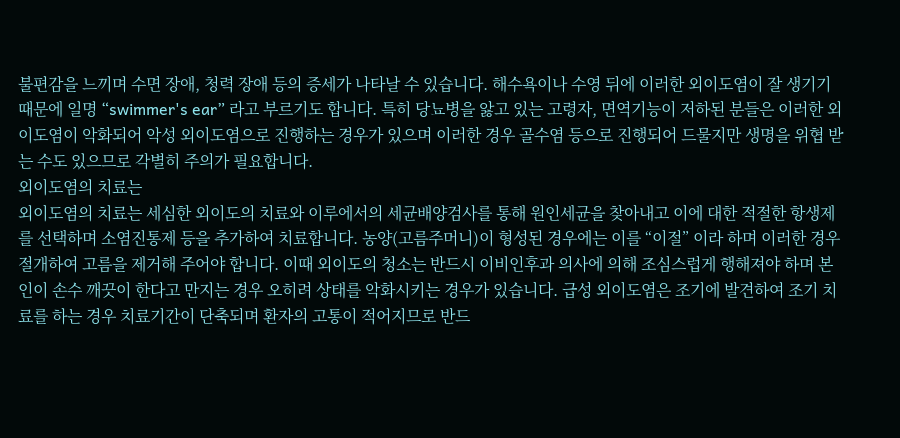불편감을 느끼며 수면 장애, 청력 장애 등의 증세가 나타날 수 있습니다. 해수욕이나 수영 뒤에 이러한 외이도염이 잘 생기기 때문에 일명 “swimmer's ear” 라고 부르기도 합니다. 특히 당뇨병을 앓고 있는 고령자, 면역기능이 저하된 분들은 이러한 외이도염이 악화되어 악성 외이도염으로 진행하는 경우가 있으며 이러한 경우 골수염 등으로 진행되어 드물지만 생명을 위협 받는 수도 있으므로 각별히 주의가 필요합니다.
외이도염의 치료는
외이도염의 치료는 세심한 외이도의 치료와 이루에서의 세균배양검사를 통해 원인세균을 찾아내고 이에 대한 적절한 항생제를 선택하며 소염진통제 등을 추가하여 치료합니다. 농양(고름주머니)이 형성된 경우에는 이를 “이절” 이라 하며 이러한 경우 절개하여 고름을 제거해 주어야 합니다. 이때 외이도의 청소는 반드시 이비인후과 의사에 의해 조심스럽게 행해져야 하며 본인이 손수 깨끗이 한다고 만지는 경우 오히려 상태를 악화시키는 경우가 있습니다. 급성 외이도염은 조기에 발견하여 조기 치료를 하는 경우 치료기간이 단축되며 환자의 고통이 적어지므로 반드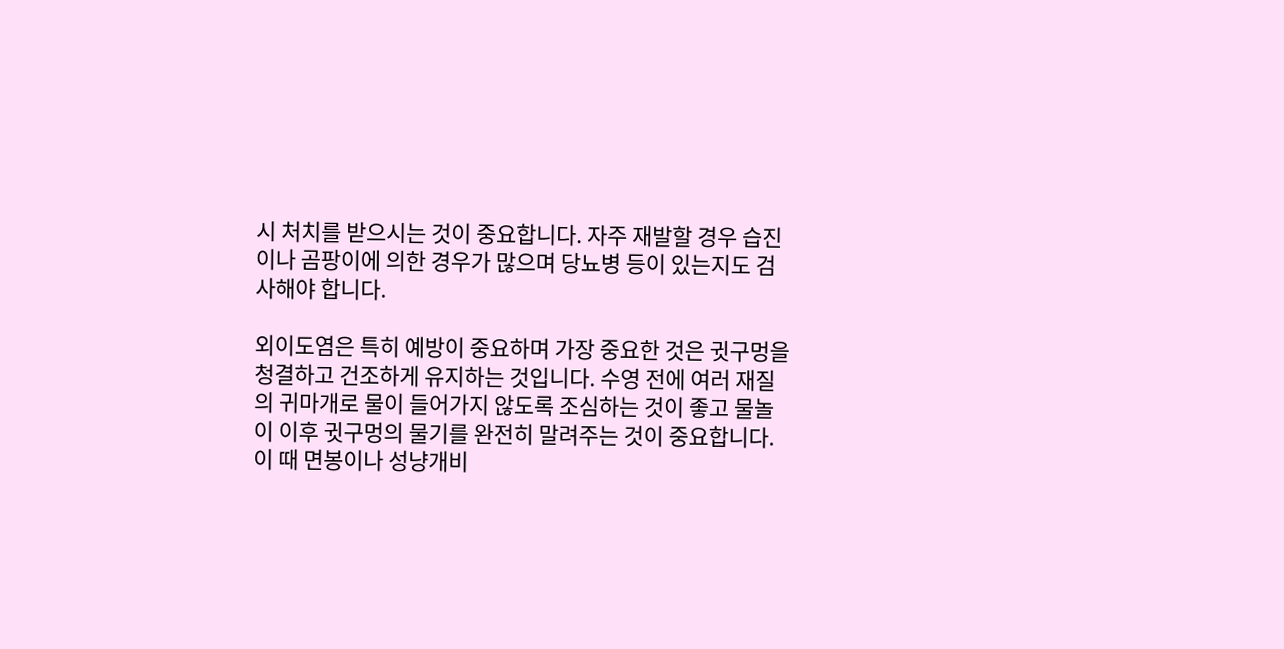시 처치를 받으시는 것이 중요합니다. 자주 재발할 경우 습진이나 곰팡이에 의한 경우가 많으며 당뇨병 등이 있는지도 검사해야 합니다.

외이도염은 특히 예방이 중요하며 가장 중요한 것은 귓구멍을 청결하고 건조하게 유지하는 것입니다. 수영 전에 여러 재질의 귀마개로 물이 들어가지 않도록 조심하는 것이 좋고 물놀이 이후 귓구멍의 물기를 완전히 말려주는 것이 중요합니다. 이 때 면봉이나 성냥개비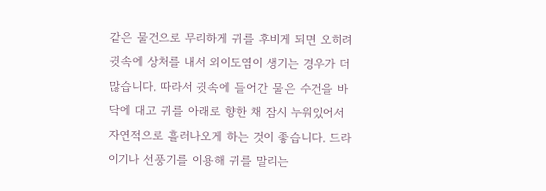같은 물건으로 무리하게 귀를 후비게 되면 오히려 귓속에 상처를 내서 외이도염이 생기는 경우가 더 많습니다. 따라서 귓속에 들어간 물은 수건을 바닥에 대고 귀를 아래로 향한 채 잠시 누워있어서 자연적으로 흘러나오게 하는 것이 좋습니다. 드라이기나 선풍기를 이용해 귀를 말리는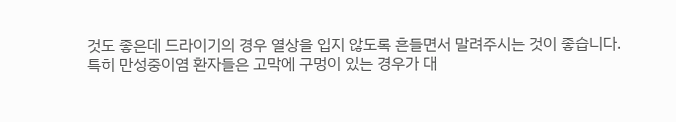것도 좋은데 드라이기의 경우 열상을 입지 않도록 흔들면서 말려주시는 것이 좋습니다. 특히 만성중이염 환자들은 고막에 구멍이 있는 경우가 대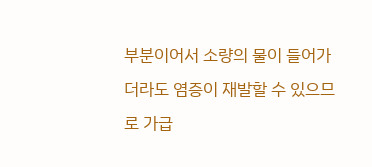부분이어서 소량의 물이 들어가더라도 염증이 재발할 수 있으므로 가급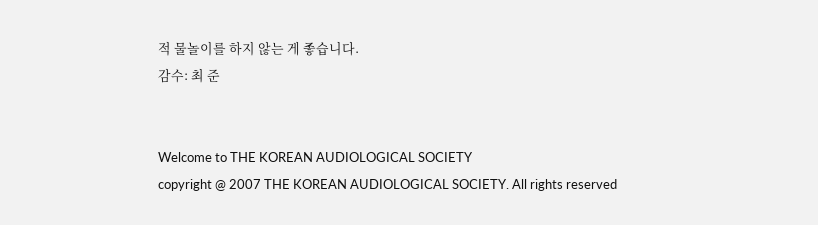적 물놀이를 하지 않는 게 좋습니다.
감수: 최 준


Welcome to THE KOREAN AUDIOLOGICAL SOCIETY
copyright @ 2007 THE KOREAN AUDIOLOGICAL SOCIETY. All rights reserved